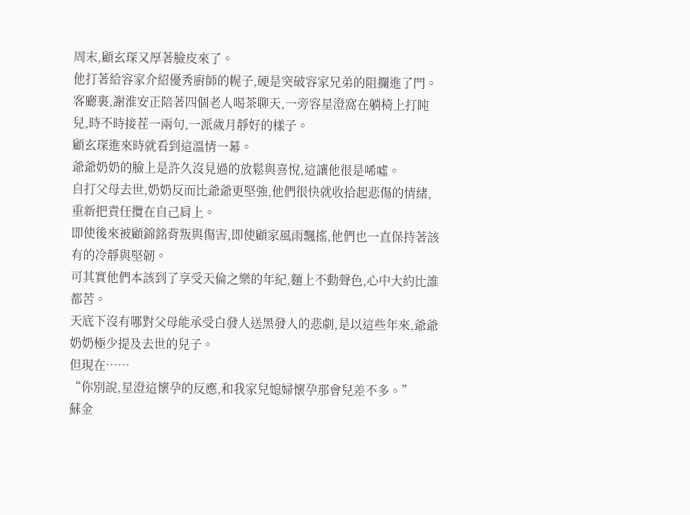周末,顧玄琛又厚著臉皮來了。
他打著給容家介紹優秀廚師的幌子,硬是突破容家兄弟的阻攔進了門。
客廳裏,謝淮安正陪著四個老人喝茶聊天,一旁容星澄窩在躺椅上打盹兒,時不時接茬一兩句,一派歲月靜好的樣子。
顧玄琛進來時就看到這溫情一幕。
爺爺奶奶的臉上是許久沒見過的放鬆與喜悅,這讓他很是唏噓。
自打父母去世,奶奶反而比爺爺更堅強,他們很快就收拾起悲傷的情緒,重新把責任攬在自己肩上。
即使後來被顧錦銘背叛與傷害,即使顧家風雨飄搖,他們也一直保持著該有的冷靜與堅韌。
可其實他們本該到了享受天倫之樂的年紀,麵上不動聲色,心中大約比誰都苦。
天底下沒有哪對父母能承受白發人送黑發人的悲劇,是以這些年來,爺爺奶奶極少提及去世的兒子。
但現在……
“你別說,星澄這懷孕的反應,和我家兒媳婦懷孕那會兒差不多。”
蘇金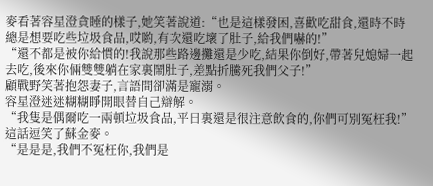麥看著容星澄貪睡的樣子,她笑著說道:“也是這樣發困,喜歡吃甜食,還時不時總是想要吃些垃圾食品,哎喲,有次還吃壞了肚子,給我們嚇的!”
“還不都是被你給慣的!我說那些路邊攤還是少吃,結果你倒好,帶著兒媳婦一起去吃,後來你倆雙雙躺在家裏鬧肚子,差點折騰死我們父子!”
顧戰野笑著抱怨妻子,言語間卻滿是寵溺。
容星澄迷迷糊糊睜開眼替自己辯解。
“我隻是偶爾吃一兩頓垃圾食品,平日裏還是很注意飲食的,你們可別冤枉我!”
這話逗笑了蘇金麥。
“是是是,我們不冤枉你,我們是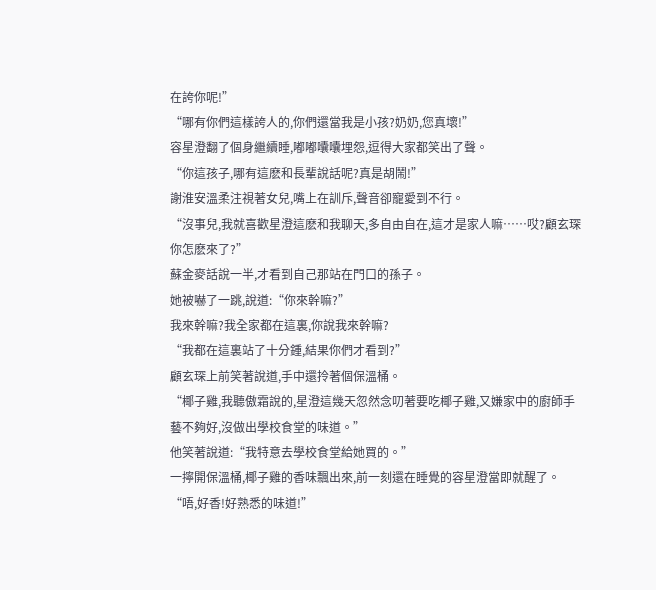在誇你呢!”
“哪有你們這樣誇人的,你們還當我是小孩?奶奶,您真壞!”
容星澄翻了個身繼續睡,嘟嘟囔囔埋怨,逗得大家都笑出了聲。
“你這孩子,哪有這麽和長輩說話呢?真是胡鬧!”
謝淮安溫柔注視著女兒,嘴上在訓斥,聲音卻寵愛到不行。
“沒事兒,我就喜歡星澄這麽和我聊天,多自由自在,這才是家人嘛……哎?顧玄琛你怎麽來了?”
蘇金麥話說一半,才看到自己那站在門口的孫子。
她被嚇了一跳,說道:“你來幹嘛?”
我來幹嘛?我全家都在這裏,你說我來幹嘛?
“我都在這裏站了十分鍾,結果你們才看到?”
顧玄琛上前笑著說道,手中還拎著個保溫桶。
“椰子雞,我聽傲霜說的,星澄這幾天忽然念叨著要吃椰子雞,又嫌家中的廚師手藝不夠好,沒做出學校食堂的味道。”
他笑著說道:“我特意去學校食堂給她買的。”
一擰開保溫桶,椰子雞的香味飄出來,前一刻還在睡覺的容星澄當即就醒了。
“唔,好香!好熟悉的味道!”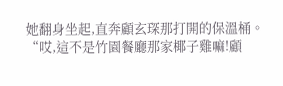她翻身坐起,直奔顧玄琛那打開的保溫桶。
“哎,這不是竹園餐廳那家椰子雞嘛!顧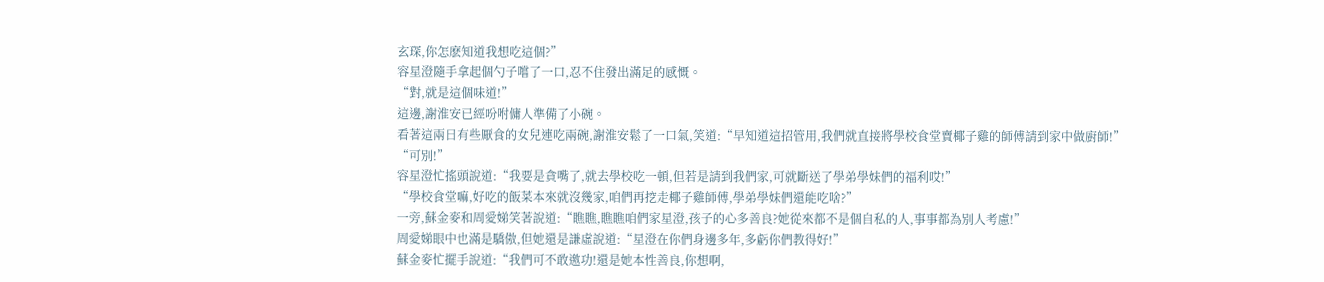玄琛,你怎麽知道我想吃這個?”
容星澄隨手拿起個勺子嚐了一口,忍不住發出滿足的感慨。
“對,就是這個味道!”
這邊,謝淮安已經吩咐傭人準備了小碗。
看著這兩日有些厭食的女兒連吃兩碗,謝淮安鬆了一口氣,笑道:“早知道這招管用,我們就直接將學校食堂賣椰子雞的師傅請到家中做廚師!”
“可別!”
容星澄忙搖頭說道:“我要是貪嘴了,就去學校吃一頓,但若是請到我們家,可就斷送了學弟學妹們的福利哎!”
“學校食堂嘛,好吃的飯菜本來就沒幾家,咱們再挖走椰子雞師傅,學弟學妹們還能吃啥?”
一旁,蘇金麥和周愛娣笑著說道:“瞧瞧,瞧瞧咱們家星澄,孩子的心多善良?她從來都不是個自私的人,事事都為別人考慮!”
周愛娣眼中也滿是驕傲,但她還是謙虛說道:“星澄在你們身邊多年,多虧你們教得好!”
蘇金麥忙擺手說道:“我們可不敢邀功!還是她本性善良,你想啊,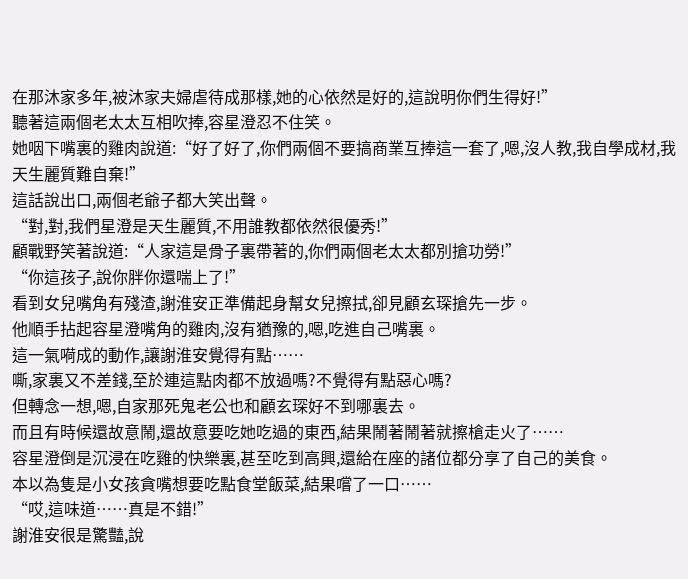在那沐家多年,被沐家夫婦虐待成那樣,她的心依然是好的,這說明你們生得好!”
聽著這兩個老太太互相吹捧,容星澄忍不住笑。
她咽下嘴裏的雞肉說道:“好了好了,你們兩個不要搞商業互捧這一套了,嗯,沒人教,我自學成材,我天生麗質難自棄!”
這話說出口,兩個老爺子都大笑出聲。
“對,對,我們星澄是天生麗質,不用誰教都依然很優秀!”
顧戰野笑著說道:“人家這是骨子裏帶著的,你們兩個老太太都別搶功勞!”
“你這孩子,說你胖你還喘上了!”
看到女兒嘴角有殘渣,謝淮安正準備起身幫女兒擦拭,卻見顧玄琛搶先一步。
他順手拈起容星澄嘴角的雞肉,沒有猶豫的,嗯,吃進自己嘴裏。
這一氣嗬成的動作,讓謝淮安覺得有點……
嘶,家裏又不差錢,至於連這點肉都不放過嗎?不覺得有點惡心嗎?
但轉念一想,嗯,自家那死鬼老公也和顧玄琛好不到哪裏去。
而且有時候還故意鬧,還故意要吃她吃過的東西,結果鬧著鬧著就擦槍走火了……
容星澄倒是沉浸在吃雞的快樂裏,甚至吃到高興,還給在座的諸位都分享了自己的美食。
本以為隻是小女孩貪嘴想要吃點食堂飯菜,結果嚐了一口……
“哎,這味道……真是不錯!”
謝淮安很是驚豔,說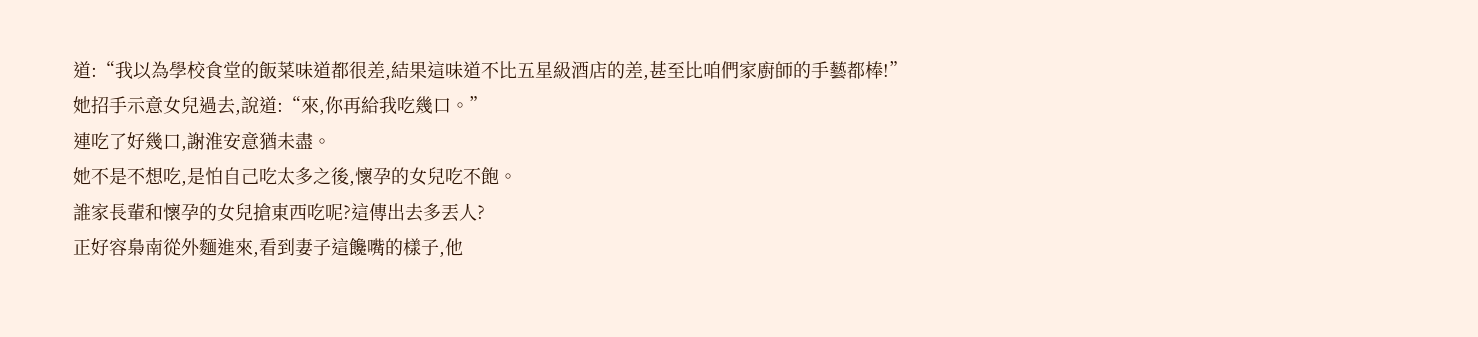道:“我以為學校食堂的飯菜味道都很差,結果這味道不比五星級酒店的差,甚至比咱們家廚師的手藝都棒!”
她招手示意女兒過去,說道:“來,你再給我吃幾口。”
連吃了好幾口,謝淮安意猶未盡。
她不是不想吃,是怕自己吃太多之後,懷孕的女兒吃不飽。
誰家長輩和懷孕的女兒搶東西吃呢?這傳出去多丟人?
正好容梟南從外麵進來,看到妻子這饞嘴的樣子,他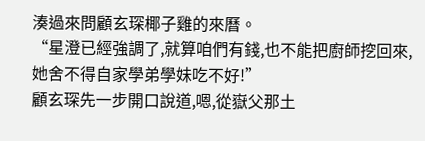湊過來問顧玄琛椰子雞的來曆。
“星澄已經強調了,就算咱們有錢,也不能把廚師挖回來,她舍不得自家學弟學妹吃不好!”
顧玄琛先一步開口說道,嗯,從嶽父那土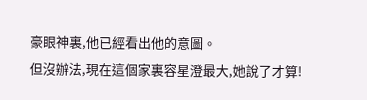豪眼神裏,他已經看出他的意圖。
但沒辦法,現在這個家裏容星澄最大,她說了才算!